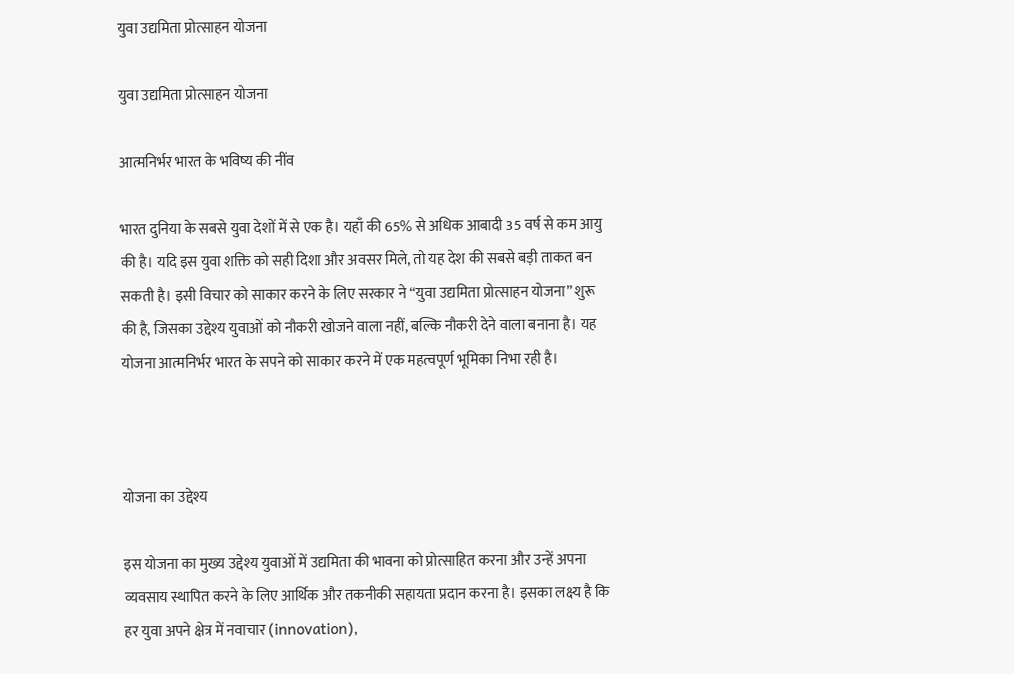युवा उद्यमिता प्रोत्साहन योजना

युवा उद्यमिता प्रोत्साहन योजना

आत्मनिर्भर भारत के भविष्य की नींव

भारत दुनिया के सबसे युवा देशों में से एक है। यहाँ की 65% से अधिक आबादी 35 वर्ष से कम आयु की है। यदि इस युवा शक्ति को सही दिशा और अवसर मिले, तो यह देश की सबसे बड़ी ताकत बन सकती है। इसी विचार को साकार करने के लिए सरकार ने “युवा उद्यमिता प्रोत्साहन योजना” शुरू की है, जिसका उद्देश्य युवाओं को नौकरी खोजने वाला नहीं, बल्कि नौकरी देने वाला बनाना है। यह योजना आत्मनिर्भर भारत के सपने को साकार करने में एक महत्वपूर्ण भूमिका निभा रही है।



योजना का उद्देश्य

इस योजना का मुख्य उद्देश्य युवाओं में उद्यमिता की भावना को प्रोत्साहित करना और उन्हें अपना व्यवसाय स्थापित करने के लिए आर्थिक और तकनीकी सहायता प्रदान करना है। इसका लक्ष्य है कि हर युवा अपने क्षेत्र में नवाचार (innovation),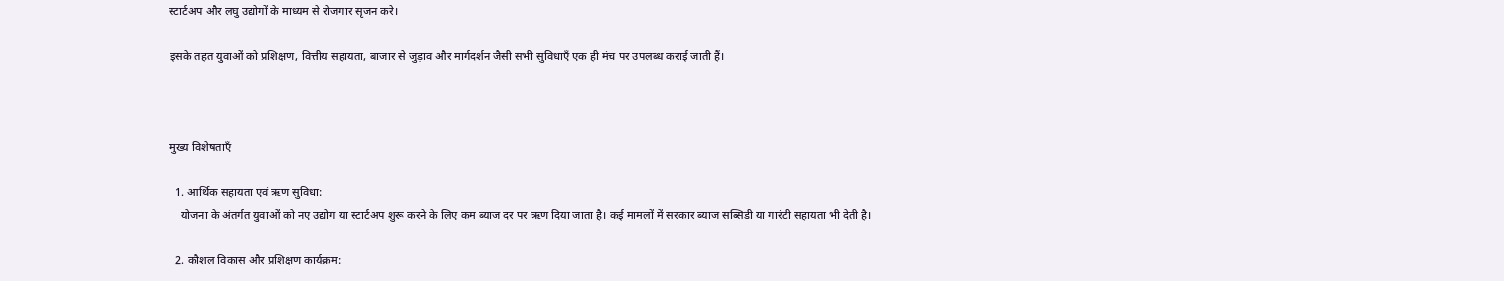स्टार्टअप और लघु उद्योगों के माध्यम से रोजगार सृजन करे।

इसके तहत युवाओं को प्रशिक्षण, वित्तीय सहायता, बाजार से जुड़ाव और मार्गदर्शन जैसी सभी सुविधाएँ एक ही मंच पर उपलब्ध कराई जाती हैं।



मुख्य विशेषताएँ

  1. आर्थिक सहायता एवं ऋण सुविधा:
    योजना के अंतर्गत युवाओं को नए उद्योग या स्टार्टअप शुरू करने के लिए कम ब्याज दर पर ऋण दिया जाता है। कई मामलों में सरकार ब्याज सब्सिडी या गारंटी सहायता भी देती है।

  2. कौशल विकास और प्रशिक्षण कार्यक्रम: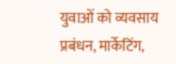युवाओं को व्यवसाय प्रबंधन, मार्केटिंग,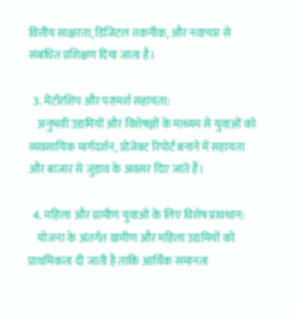वित्तीय साक्षरता, डिजिटल तकनीक, और नवाचार से संबंधित प्रशिक्षण दिया जाता है।

  3. मेंटॉरशिप और परामर्श सहायता:
    अनुभवी उद्यमियों और विशेषज्ञों के माध्यम से युवाओं को व्यवसायिक मार्गदर्शन, प्रोजेक्ट रिपोर्ट बनाने में सहायता और बाजार से जुड़ाव के अवसर दिए जाते हैं।

  4. महिला और ग्रामीण युवाओं के लिए विशेष प्रावधान:
    योजना के अंतर्गत ग्रामीण और महिला उद्यमियों को प्राथमिकता दी जाती है ताकि आर्थिक समानता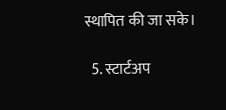स्थापित की जा सके।

  5. स्टार्टअप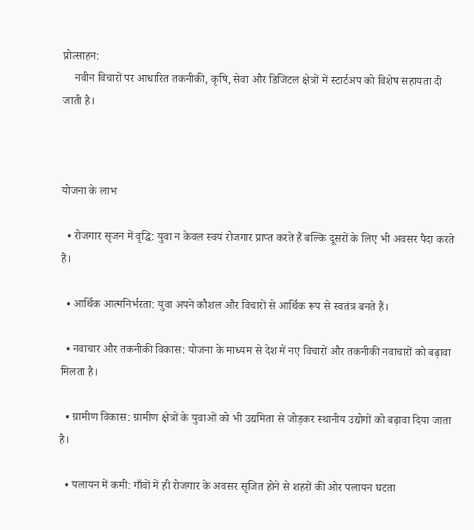प्रोत्साहन:
    नवीन विचारों पर आधारित तकनीकी, कृषि, सेवा और डिजिटल क्षेत्रों में स्टार्टअप को विशेष सहायता दी जाती है।



योजना के लाभ

  • रोजगार सृजन में वृद्धि: युवा न केवल स्वयं रोजगार प्राप्त करते हैं बल्कि दूसरों के लिए भी अवसर पैदा करते हैं।

  • आर्थिक आत्मनिर्भरता: युवा अपने कौशल और विचारों से आर्थिक रूप से स्वतंत्र बनते हैं।

  • नवाचार और तकनीकी विकास: योजना के माध्यम से देश में नए विचारों और तकनीकी नवाचारों को बढ़ावा मिलता है।

  • ग्रामीण विकास: ग्रामीण क्षेत्रों के युवाओं को भी उद्यमिता से जोड़कर स्थानीय उद्योगों को बढ़ावा दिया जाता है।

  • पलायन में कमी: गाँवों में ही रोजगार के अवसर सृजित होने से शहरों की ओर पलायन घटता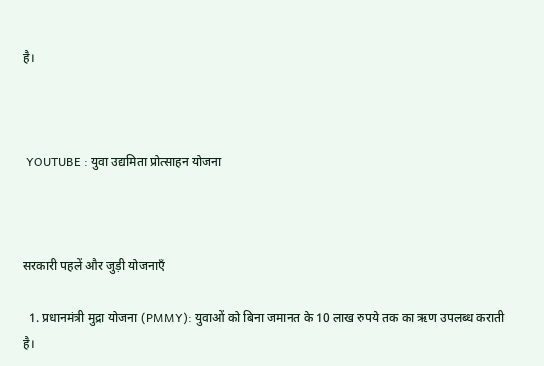है।



 YOUTUBE : युवा उद्यमिता प्रोत्साहन योजना



सरकारी पहलें और जुड़ी योजनाएँ

  1. प्रधानमंत्री मुद्रा योजना (PMMY): युवाओं को बिना जमानत के 10 लाख रुपये तक का ऋण उपलब्ध कराती है।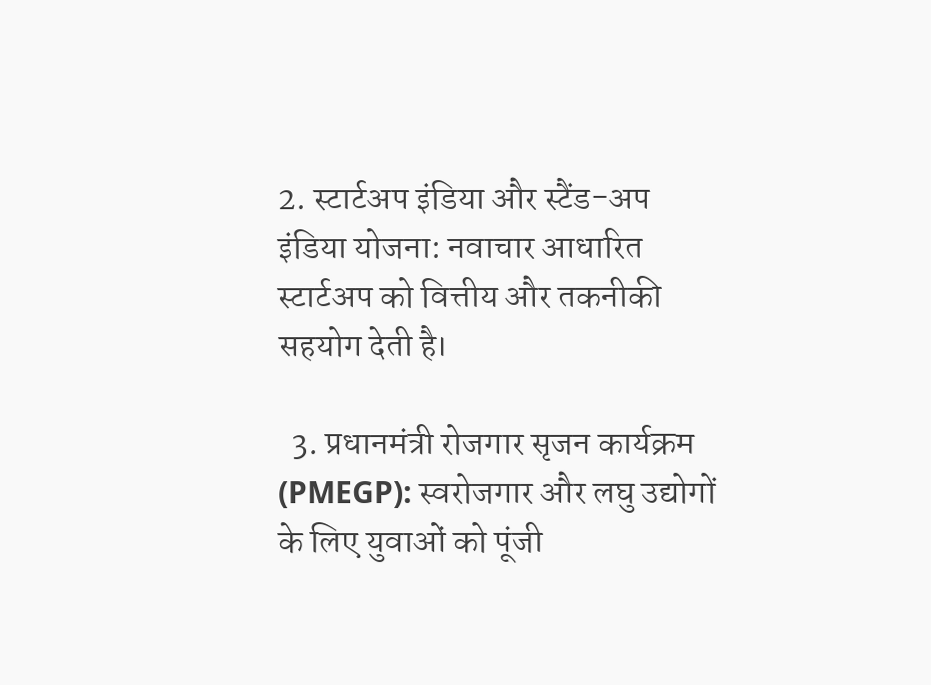2. स्टार्टअप इंडिया और स्टैंड-अप इंडिया योजना: नवाचार आधारित स्टार्टअप को वित्तीय और तकनीकी सहयोग देती है।

  3. प्रधानमंत्री रोजगार सृजन कार्यक्रम (PMEGP): स्वरोजगार और लघु उद्योगों के लिए युवाओं को पूंजी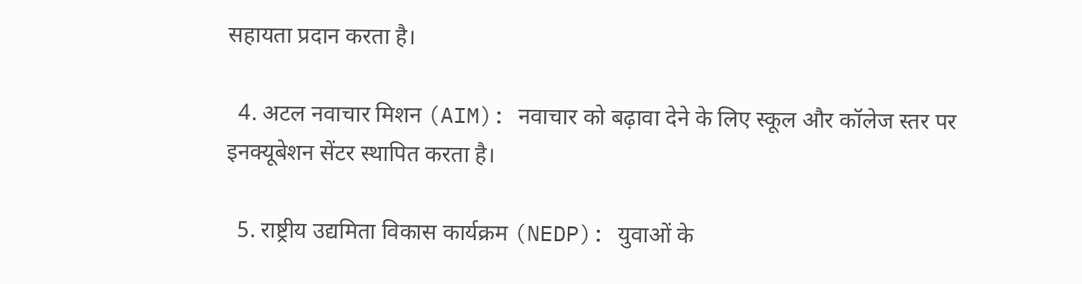सहायता प्रदान करता है।

  4. अटल नवाचार मिशन (AIM): नवाचार को बढ़ावा देने के लिए स्कूल और कॉलेज स्तर पर इनक्यूबेशन सेंटर स्थापित करता है।

  5. राष्ट्रीय उद्यमिता विकास कार्यक्रम (NEDP): युवाओं के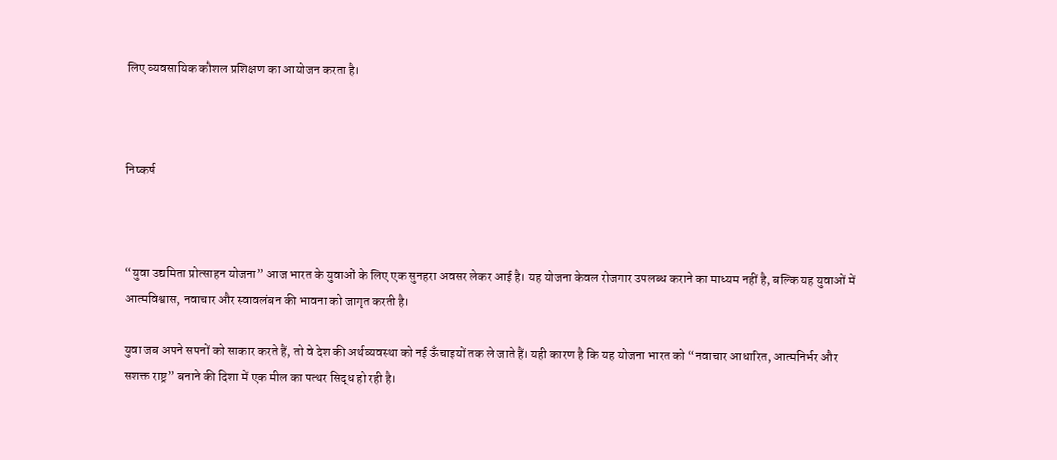लिए व्यवसायिक कौशल प्रशिक्षण का आयोजन करता है।



निष्कर्ष



“युवा उद्यमिता प्रोत्साहन योजना” आज भारत के युवाओं के लिए एक सुनहरा अवसर लेकर आई है। यह योजना केवल रोजगार उपलब्ध कराने का माध्यम नहीं है, बल्कि यह युवाओं में आत्मविश्वास, नवाचार और स्वावलंबन की भावना को जागृत करती है।

युवा जब अपने सपनों को साकार करते हैं, तो वे देश की अर्थव्यवस्था को नई ऊँचाइयों तक ले जाते हैं। यही कारण है कि यह योजना भारत को “नवाचार आधारित, आत्मनिर्भर और सशक्त राष्ट्र” बनाने की दिशा में एक मील का पत्थर सिद्ध हो रही है।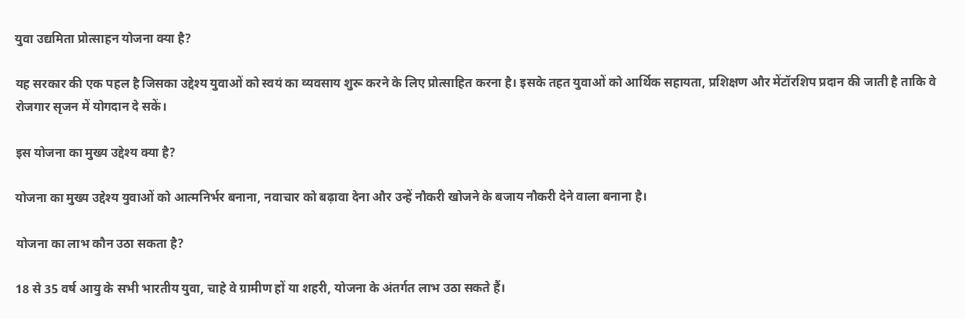युवा उद्यमिता प्रोत्साहन योजना क्या है?

यह सरकार की एक पहल है जिसका उद्देश्य युवाओं को स्वयं का व्यवसाय शुरू करने के लिए प्रोत्साहित करना है। इसके तहत युवाओं को आर्थिक सहायता, प्रशिक्षण और मेंटॉरशिप प्रदान की जाती है ताकि वे रोजगार सृजन में योगदान दे सकें।

इस योजना का मुख्य उद्देश्य क्या है?

योजना का मुख्य उद्देश्य युवाओं को आत्मनिर्भर बनाना, नवाचार को बढ़ावा देना और उन्हें नौकरी खोजने के बजाय नौकरी देने वाला बनाना है।

योजना का लाभ कौन उठा सकता है?

18 से 35 वर्ष आयु के सभी भारतीय युवा, चाहे वे ग्रामीण हों या शहरी, योजना के अंतर्गत लाभ उठा सकते हैं।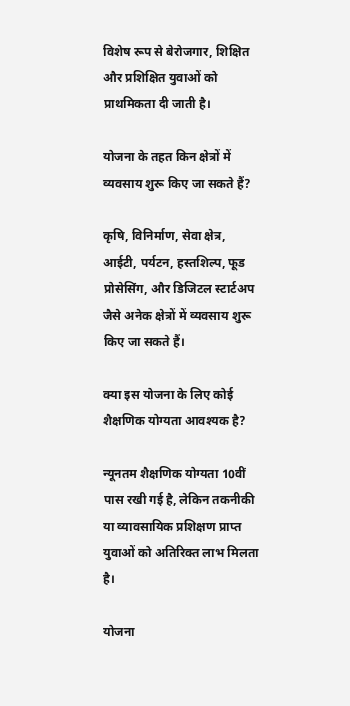विशेष रूप से बेरोजगार, शिक्षित और प्रशिक्षित युवाओं को प्राथमिकता दी जाती है।

योजना के तहत किन क्षेत्रों में व्यवसाय शुरू किए जा सकते हैं?

कृषि, विनिर्माण, सेवा क्षेत्र, आईटी, पर्यटन, हस्तशिल्प, फूड प्रोसेसिंग, और डिजिटल स्टार्टअप जैसे अनेक क्षेत्रों में व्यवसाय शुरू किए जा सकते हैं।

क्या इस योजना के लिए कोई शैक्षणिक योग्यता आवश्यक है?

न्यूनतम शैक्षणिक योग्यता 10वीं पास रखी गई है, लेकिन तकनीकी या व्यावसायिक प्रशिक्षण प्राप्त युवाओं को अतिरिक्त लाभ मिलता है।

योजना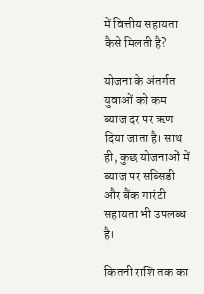में वित्तीय सहायता कैसे मिलती है?

योजना के अंतर्गत युवाओं को कम ब्याज दर पर ऋण दिया जाता है। साथ ही, कुछ योजनाओं में ब्याज पर सब्सिडी और बैंक गारंटी सहायता भी उपलब्ध है।

कितनी राशि तक का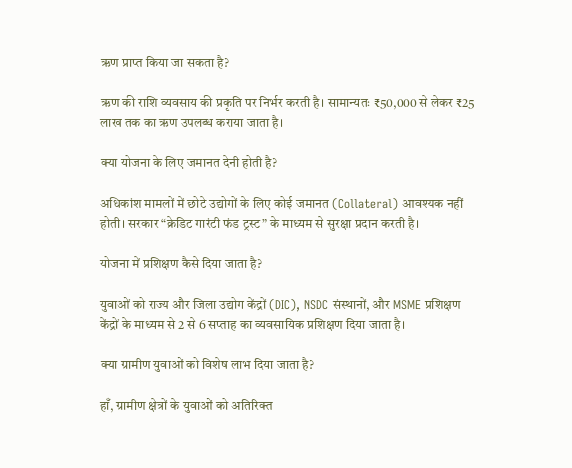ऋण प्राप्त किया जा सकता है?

ऋण की राशि व्यवसाय की प्रकृति पर निर्भर करती है। सामान्यतः ₹50,000 से लेकर ₹25 लाख तक का ऋण उपलब्ध कराया जाता है।

क्या योजना के लिए जमानत देनी होती है?

अधिकांश मामलों में छोटे उद्योगों के लिए कोई जमानत (Collateral) आवश्यक नहीं होती। सरकार “क्रेडिट गारंटी फंड ट्रस्ट” के माध्यम से सुरक्षा प्रदान करती है।

योजना में प्रशिक्षण कैसे दिया जाता है?

युवाओं को राज्य और जिला उद्योग केंद्रों (DIC), NSDC संस्थानों, और MSME प्रशिक्षण केंद्रों के माध्यम से 2 से 6 सप्ताह का व्यवसायिक प्रशिक्षण दिया जाता है।

क्या ग्रामीण युवाओं को विशेष लाभ दिया जाता है?

हाँ, ग्रामीण क्षेत्रों के युवाओं को अतिरिक्त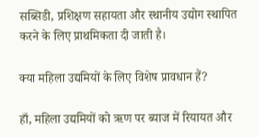सब्सिडी, प्रशिक्षण सहायता और स्थानीय उद्योग स्थापित करने के लिए प्राथमिकता दी जाती है।

क्या महिला उद्यमियों के लिए विशेष प्रावधान हैं?

हाँ, महिला उद्यमियों को ऋण पर ब्याज में रियायत और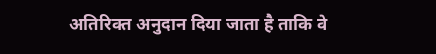अतिरिक्त अनुदान दिया जाता है ताकि वे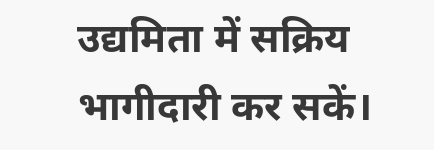उद्यमिता में सक्रिय भागीदारी कर सकें।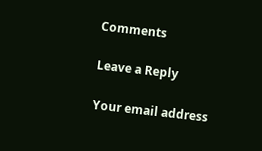Comments

Leave a Reply

Your email address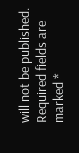will not be published. Required fields are marked *